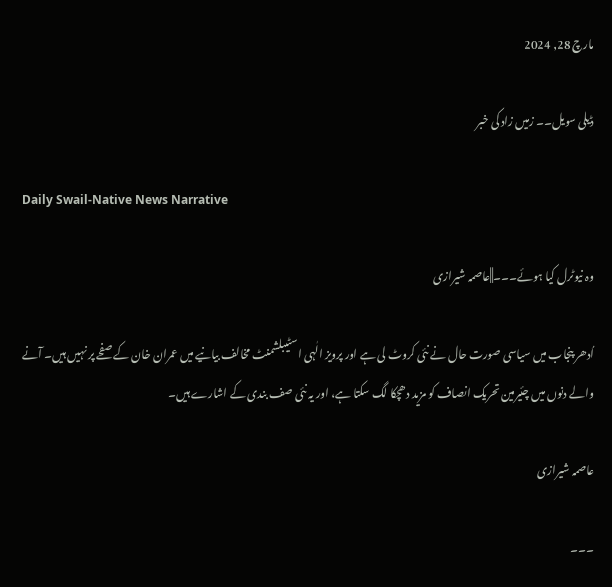مارچ 28, 2024

ڈیلی سویل۔۔ زمیں زاد کی خبر

Daily Swail-Native News Narrative

وہ نیوٹرل کیا ہوئے۔۔۔||عاصمہ شیرازی

اُدھر پنجاب میں سیاسی صورت حال نے نئی کروٹ لی ہے اور پرویز الٰہی اسٹیبلشمنٹ مخالف بیانیے میں عمران خان کے صفحے پر نہیں ہیں۔ آنے والے دنوں میں چئیرمین تحریک انصاف کو مزید دھچکا لگ سکتا ہے، اور یہ نئی صف بندی کے اشارے ہیں۔

عاصمہ شیرازی

۔۔۔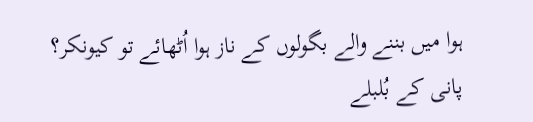ہوا میں بننے والے بگولوں کے ناز ہوا اُٹھائے تو کیونکر؟ پانی کے بُلبلے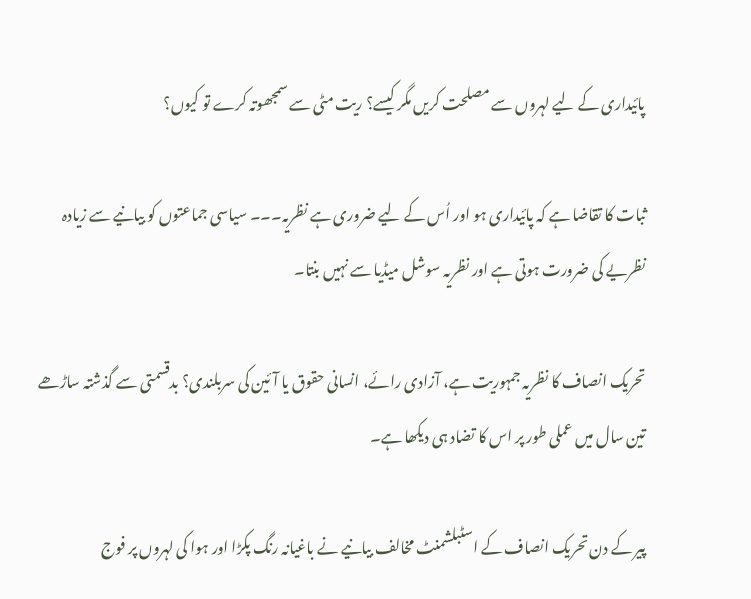پائیداری کے لیے لہروں سے مصلحت کریں مگر کیسے؟ ریت مٹی سے سمجھوتہ کرے تو کیوں؟

ثبات کا تقاضا ہے کہ پائیداری ہو اور اُس کے لیے ضروری ہے نظریہ۔۔۔ سیاسی جماعتوں کو بیانیے سے زیادہ نظریے کی ضرورت ہوتی ہے اور نظریہ سوشل میڈیا سے نہیں بنتا۔

تحریک انصاف کا نظریہ جمہوریت ہے، آزادی رائے، انسانی حقوق یا آئین کی سربلندی؟ بدقسمتی سے گذشتہ ساڑھے تین سال میں عملی طور پر اس کا تضاد ہی دیکھا ہے۔

پیر کے دن تحریک انصاف کے اسٹبلشمنٹ مخالف بیانیے نے باغیانہ رنگ پکڑا اور ہوا کی لہروں پر فوج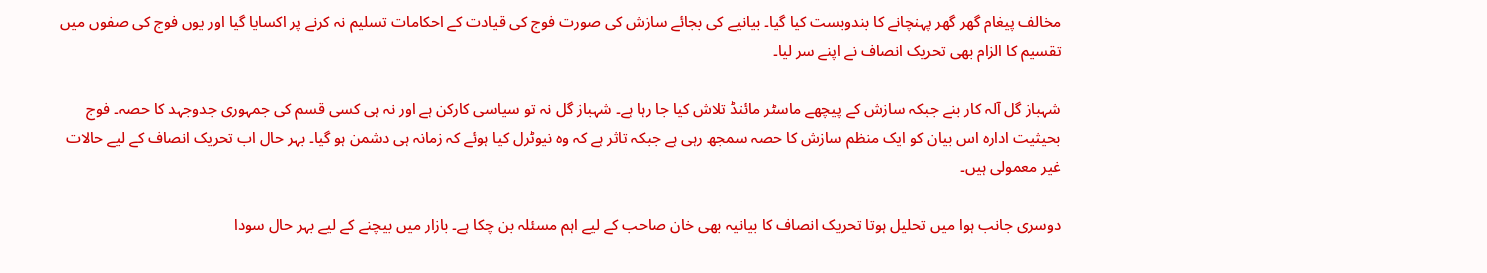مخالف پیغام گھر گھر پہنچانے کا بندوبست کیا گیا۔ بیانیے کی بجائے سازش کی صورت فوج کی قیادت کے احکامات تسلیم نہ کرنے پر اکسایا گیا اور یوں فوج کی صفوں میں تقسیم کا الزام بھی تحریک انصاف نے اپنے سر لیا۔

شہباز گل آلہ کار بنے جبکہ سازش کے پیچھے ماسٹر مائنڈ تلاش کیا جا رہا ہے۔ شہباز گل نہ تو سیاسی کارکن ہے اور نہ ہی کسی قسم کی جمہوری جدوجہد کا حصہ۔ فوج بحیثیت ادارہ اس بیان کو ایک منظم سازش کا حصہ سمجھ رہی ہے جبکہ تاثر ہے کہ وہ نیوٹرل کیا ہوئے کہ زمانہ ہی دشمن ہو گیا۔ بہر حال اب تحریک انصاف کے لیے حالات غیر معمولی ہیں۔

دوسری جانب ہوا میں تحلیل ہوتا تحریک انصاف کا بیانیہ بھی خان صاحب کے لیے اہم مسئلہ بن چکا ہے۔ بازار میں بیچنے کے لیے بہر حال سودا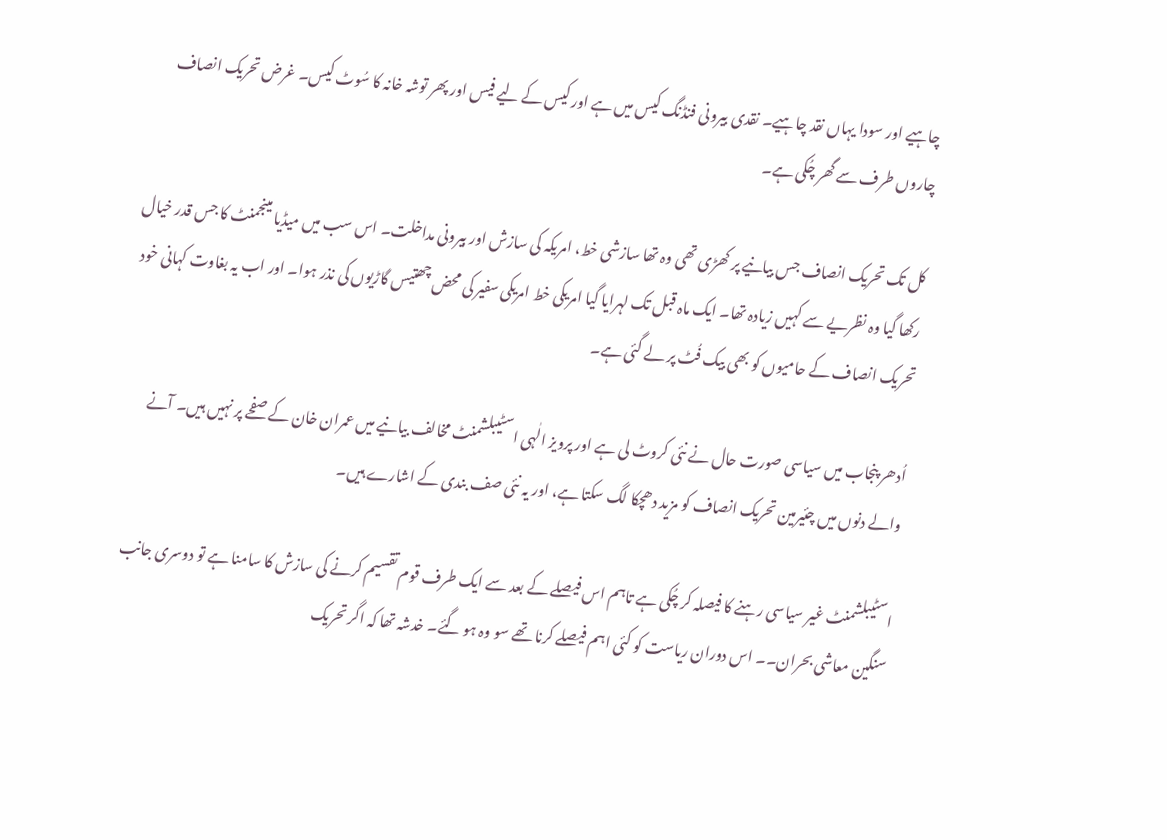چاہیے اور سودا یہاں نقد چاہیے۔ نقدی بیرونی فنڈنگ کیس میں ہے اور کیس کے لیے فیس اور پھر توشہ خانہ کا سُوٹ کیس۔ غرض تحریک انصاف چاروں طرف سے گھر چُکی ہے۔

کل تک تحریک انصاف جس بیانیے پر کھڑی تھی وہ تھا سازشی خط، امریکہ کی سازش اور بیرونی مداخلت۔ اس سب میں میڈیا مینجمنٹ کا جس قدر خیال رکھا گیا وہ نظریے سے کہیں زیادہ تھا۔ ایک ماہ قبل تک لہرایا گیا امریکی خط امریکی سفیر کی محض چھتیس گاڑیوں کی نذر ہوا۔ اور اب یہ بغاوت کہانی خود تحریک انصاف کے حامیوں کو بھی بیک فُٹ پر لے گئی ہے۔

اُدھر پنجاب میں سیاسی صورت حال نے نئی کروٹ لی ہے اور پرویز الٰہی اسٹیبلشمنٹ مخالف بیانیے میں عمران خان کے صفحے پر نہیں ہیں۔ آنے والے دنوں میں چئیرمین تحریک انصاف کو مزید دھچکا لگ سکتا ہے، اور یہ نئی صف بندی کے اشارے ہیں۔

اسٹیبلشمنٹ غیر سیاسی رہنے کا فیصلہ کر چُکی ہے تاہم اس فیصلے کے بعد سے ایک طرف قوم تقسیم کرنے کی سازش کا سامنا ہے تو دوسری جانب سنگین معاشی بحران۔۔ اس دوران ریاست کو کئی اہم فیصلے کرنا تھے سو وہ ہو گئے۔ خدشہ تھا کہ اگر تحریک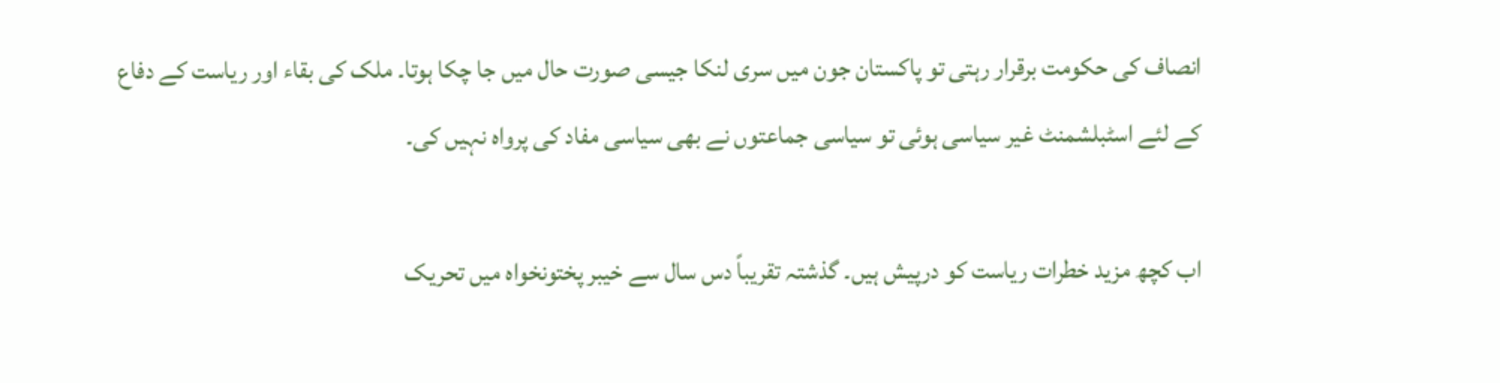انصاف کی حکومت برقرار رہتی تو پاکستان جون میں سری لنکا جیسی صورت حال میں جا چکا ہوتا۔ ملک کی بقاء اور ریاست کے دفاع کے لئے اسٹبلشمنٹ غیر سیاسی ہوئی تو سیاسی جماعتوں نے بھی سیاسی مفاد کی پرواہ نہیں کی۔

اب کچھ مزید خطرات ریاست کو درپیش ہیں۔ گذشتہ تقریباً دس سال سے خیبر پختونخواہ میں تحریک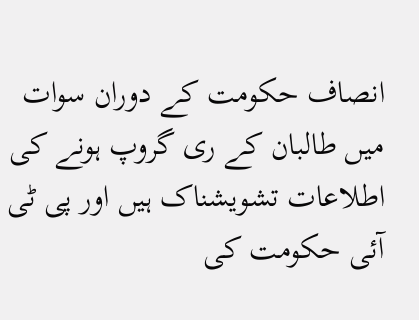انصاف حکومت کے دوران سوات میں طالبان کے ری گروپ ہونے کی اطلاعات تشویشناک ہیں اور پی ٹی آئی حکومت کی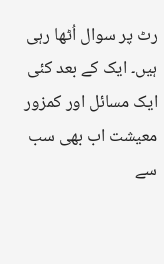رٹ پر سوال اُٹھا رہی ہیں۔ ایک کے بعد کئی ایک مسائل اور کمزور معیشت اب بھی سب سے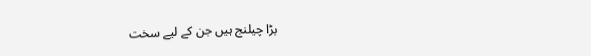بڑا چیلنج ہیں جن کے لیے سخت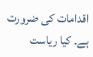اقدامات کی ضرورت ہے۔ کیا ریاست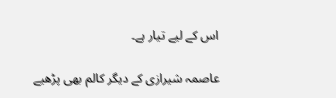اس کے لیے تیار ہے۔

عاصمہ شیرازی کے دیگر کالم بھی پڑھیے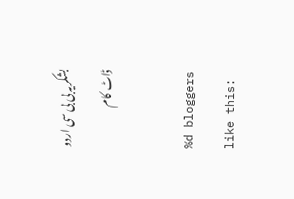بشکریہ بی بی سی اردو ڈاٹ کام

%d bloggers like this: